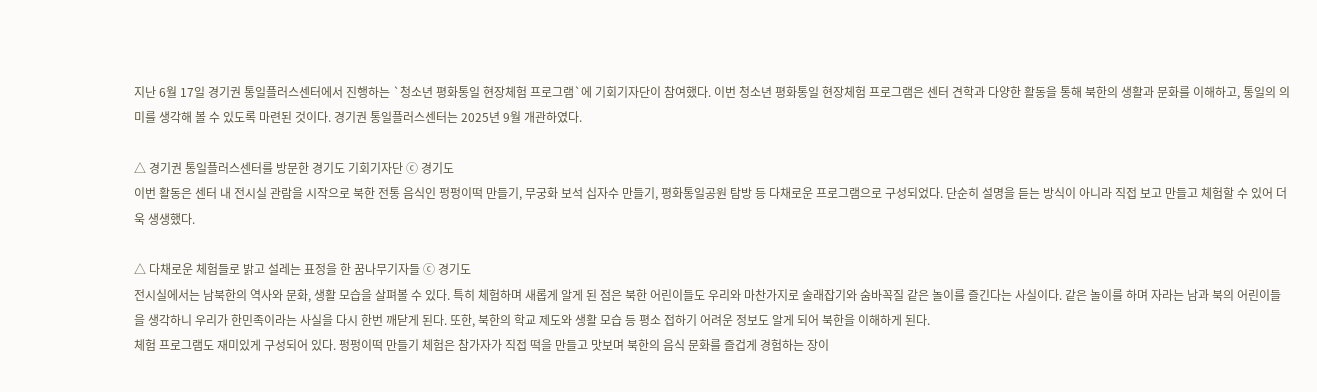지난 6월 17일 경기권 통일플러스센터에서 진행하는 `청소년 평화통일 현장체험 프로그램`에 기회기자단이 참여했다. 이번 청소년 평화통일 현장체험 프로그램은 센터 견학과 다양한 활동을 통해 북한의 생활과 문화를 이해하고, 통일의 의미를 생각해 볼 수 있도록 마련된 것이다. 경기권 통일플러스센터는 2025년 9월 개관하였다.

△ 경기권 통일플러스센터를 방문한 경기도 기회기자단 ⓒ 경기도
이번 활동은 센터 내 전시실 관람을 시작으로 북한 전통 음식인 펑펑이떡 만들기, 무궁화 보석 십자수 만들기, 평화통일공원 탐방 등 다채로운 프로그램으로 구성되었다. 단순히 설명을 듣는 방식이 아니라 직접 보고 만들고 체험할 수 있어 더욱 생생했다.

△ 다채로운 체험들로 밝고 설레는 표정을 한 꿈나무기자들 ⓒ 경기도
전시실에서는 남북한의 역사와 문화, 생활 모습을 살펴볼 수 있다. 특히 체험하며 새롭게 알게 된 점은 북한 어린이들도 우리와 마찬가지로 술래잡기와 숨바꼭질 같은 놀이를 즐긴다는 사실이다. 같은 놀이를 하며 자라는 남과 북의 어린이들을 생각하니 우리가 한민족이라는 사실을 다시 한번 깨닫게 된다. 또한, 북한의 학교 제도와 생활 모습 등 평소 접하기 어려운 정보도 알게 되어 북한을 이해하게 된다.
체험 프로그램도 재미있게 구성되어 있다. 펑펑이떡 만들기 체험은 참가자가 직접 떡을 만들고 맛보며 북한의 음식 문화를 즐겁게 경험하는 장이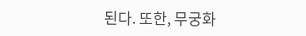된다. 또한, 무궁화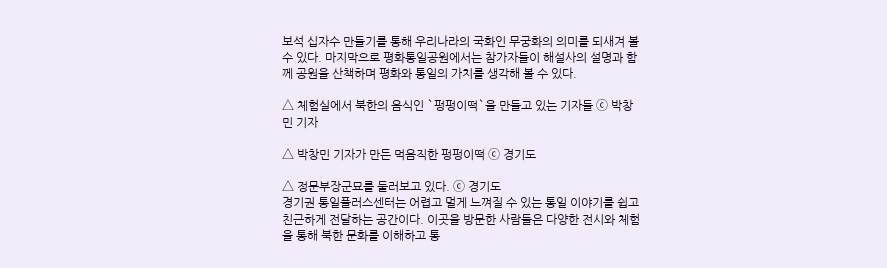보석 십자수 만들기를 통해 우리나라의 국화인 무궁화의 의미를 되새겨 볼 수 있다. 마지막으로 평화통일공원에서는 참가자들이 해설사의 설명과 함께 공원을 산책하며 평화와 통일의 가치를 생각해 볼 수 있다.

△ 체험실에서 북한의 음식인 `펑펑이떡`을 만들고 있는 기자들 ⓒ 박창민 기자

△ 박창민 기자가 만든 먹음직한 펑펑이떡 ⓒ 경기도

△ 정문부장군묘를 둘러보고 있다. ⓒ 경기도
경기권 통일플러스센터는 어렵고 멀게 느껴질 수 있는 통일 이야기를 쉽고 친근하게 전달하는 공간이다. 이곳을 방문한 사람들은 다양한 전시와 체험을 통해 북한 문화를 이해하고 통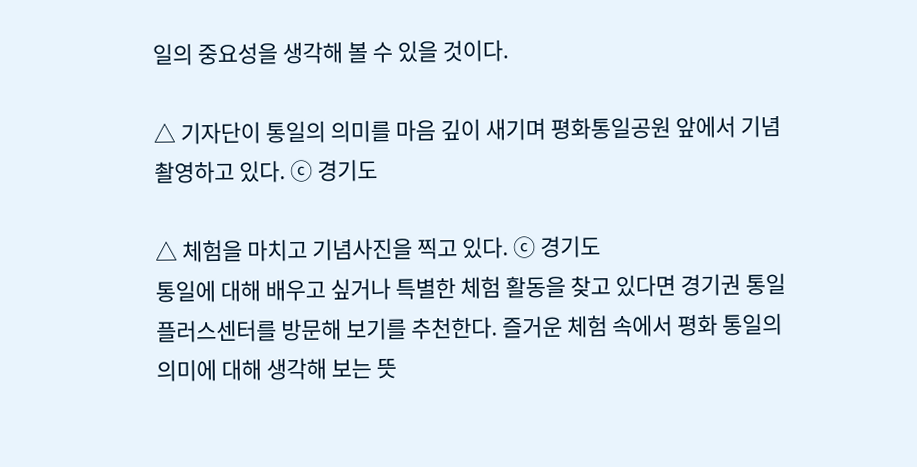일의 중요성을 생각해 볼 수 있을 것이다.

△ 기자단이 통일의 의미를 마음 깊이 새기며 평화통일공원 앞에서 기념 촬영하고 있다. ⓒ 경기도

△ 체험을 마치고 기념사진을 찍고 있다. ⓒ 경기도
통일에 대해 배우고 싶거나 특별한 체험 활동을 찾고 있다면 경기권 통일플러스센터를 방문해 보기를 추천한다. 즐거운 체험 속에서 평화 통일의 의미에 대해 생각해 보는 뜻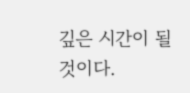깊은 시간이 될 것이다.